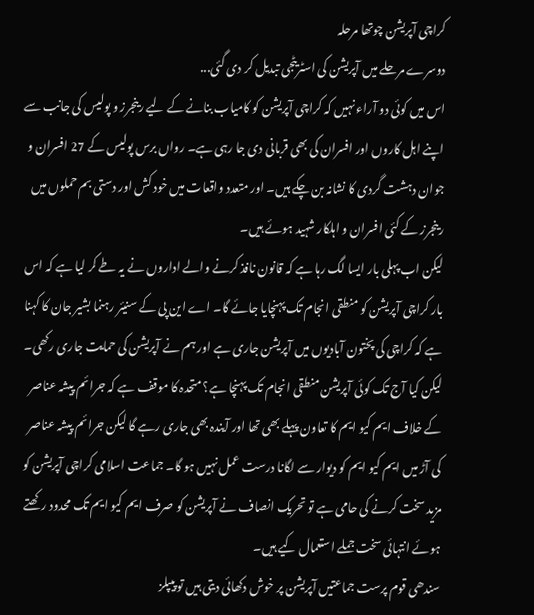کراچی آپریشن چوتھا مرحلہ
دوسرے مرحلے میں آپریشن کی اسٹریٹجی تبدیل کر دی گئی...
اس میں کوئی دو آراء نہیں کہ کراچی آپریشن کو کامیاب بنانے کے لیے رینجرز و پولیس کی جانب سے اپنے اہل کاروں اور افسران کی بھی قربانی دی جا رہی ہے۔ رواں برس پولیس کے 27 افسران و جوان دہشت گردی کا نشانہ بن چکے ہیں۔ اور متعدد واقعات میں خود کش اور دستی بم حملوں میں رینجرز کے کئی افسران و اہلکار شہید ہوئے ہیں۔
لیکن اب پہلی بار ایسا لگ رہا ہے کہ قانون نافذ کرنے والے اداروں نے یہ طے کر لیا ہے کہ اس بار کراچی آپریشن کو منطقی انجام تک پہنچایا جائے گا۔ اے این پی کے سنیئر رہنما بشیر جان کا کہنا ہے کہ کراچی کی پختون آبادیوں میں آپریشن جاری ہے اور ہم نے آپریشن کی حمایت جاری رکھی۔
لیکن کیا آج تک کوئی آپریشن منطقی انجام تک پہنچا ہے؟ متحدہ کا موقف ہے کہ جرائم پیشہ عناصر کے خلاف ایم کیو ایم کا تعاون پہلے بھی تھا اور آیندہ بھی جاری رہے گا لیکن جرائم پیشہ عناصر کی آڑ میں ایم کیو ایم کو دیوار سے لگانا درست عمل نہیں ہو گا۔ جماعت اسلامی کراچی آپریشن کو مزید سخت کرنے کی حامی ہے تو تحریک انصاف نے آپریشن کو صرف ایم کیو ایم تک محدود رکھتے ہوئے انتہائی سخت جملے استعمال کیے ہیں۔
سندھی قوم پرست جماعتیں آپریشن پر خوش دکھائی دیتی ہیں تو پیپلز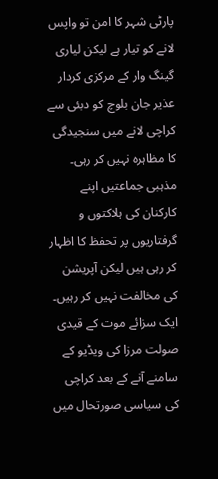پارٹی شہر کا امن تو واپس لانے کو تیار ہے لیکن لیاری گینگ وار کے مرکزی کردار عذیر جان بلوچ کو دبئی سے کراچی لانے میں سنجیدگی کا مظاہرہ نہیں کر رہی۔ مذہبی جماعتیں اپنے کارکنان کی ہلاکتوں و گرفتاریوں پر تحفظ کا اظہار کر رہی ہیں لیکن آپریشن کی مخالفت نہیں کر رہیں۔
ایک سزائے موت کے قیدی صولت مرزا کی ویڈیو کے سامنے آنے کے بعد کراچی کی سیاسی صورتحال میں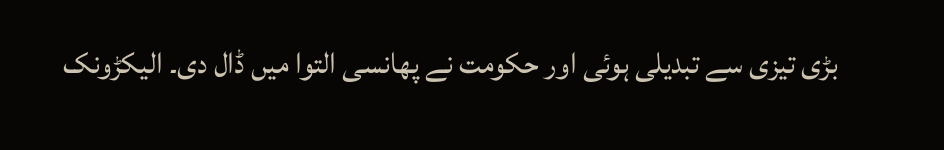بڑی تیزی سے تبدیلی ہوئی اور حکومت نے پھانسی التوا میں ڈال دی۔ الیکڑونک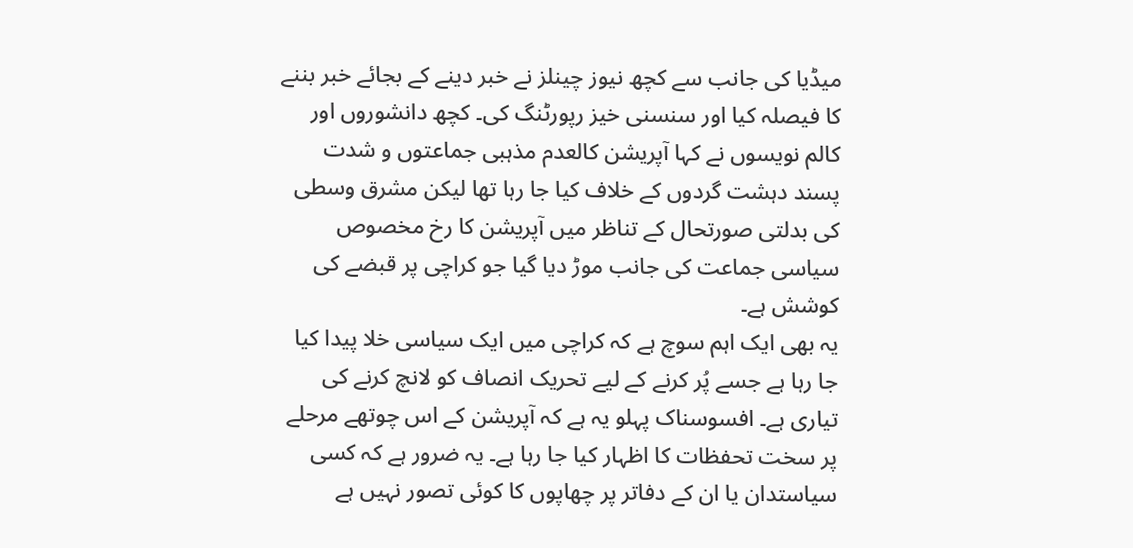میڈیا کی جانب سے کچھ نیوز چینلز نے خبر دینے کے بجائے خبر بننے کا فیصلہ کیا اور سنسنی خیز رپورٹنگ کی۔ کچھ دانشوروں اور کالم نویسوں نے کہا آپریشن کالعدم مذہبی جماعتوں و شدت پسند دہشت گردوں کے خلاف کیا جا رہا تھا لیکن مشرق وسطی کی بدلتی صورتحال کے تناظر میں آپریشن کا رخ مخصوص سیاسی جماعت کی جانب موڑ دیا گیا جو کراچی پر قبضے کی کوشش ہے۔
یہ بھی ایک اہم سوچ ہے کہ کراچی میں ایک سیاسی خلا پیدا کیا جا رہا ہے جسے پُر کرنے کے لیے تحریک انصاف کو لانچ کرنے کی تیاری ہے۔ افسوسناک پہلو یہ ہے کہ آپریشن کے اس چوتھے مرحلے پر سخت تحفظات کا اظہار کیا جا رہا ہے۔ یہ ضرور ہے کہ کسی سیاستدان یا ان کے دفاتر پر چھاپوں کا کوئی تصور نہیں ہے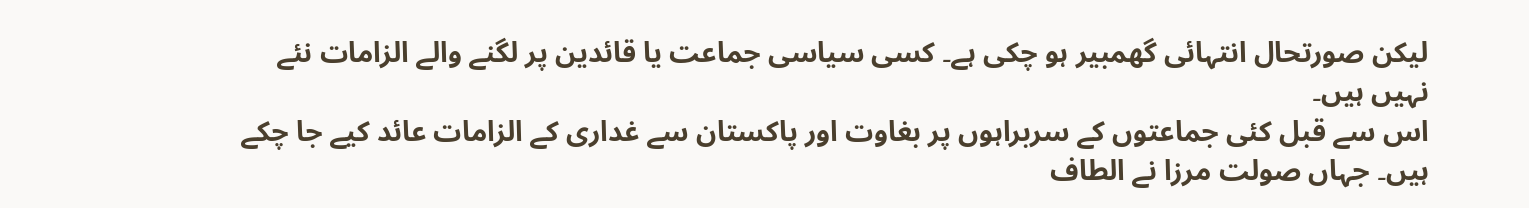لیکن صورتحال انتہائی گھمبیر ہو چکی ہے۔ کسی سیاسی جماعت یا قائدین پر لگنے والے الزامات نئے نہیں ہیں۔
اس سے قبل کئی جماعتوں کے سربراہوں پر بغاوت اور پاکستان سے غداری کے الزامات عائد کیے جا چکے ہیں۔ جہاں صولت مرزا نے الطاف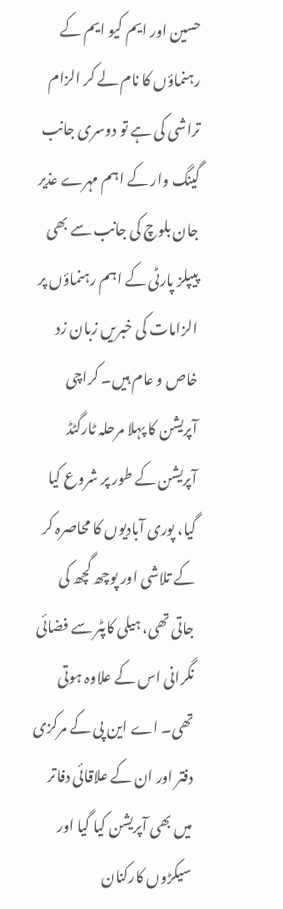حسین اور ایم کیو ایم کے رہنماؤں کا نام لے کر الزام تراشی کی ہے تو دوسری جانب گینگ وار کے اہم مہرے عذیر جان بلوچ کی جانب سے بھی پیپلز پارٹی کے اہم رہنماؤں پر الزامات کی خبریں زبان زد خاص و عام ہیں۔ کراچی آپریشن کا پہلا مرحلہ ٹارگٹڈ آپریشن کے طور پر شروع کیا گیا، پوری آبادیوں کا محاصرہ کر کے تلاشی اور پوچھ گچھ کی جاتی تھی، ہیلی کاپٹر سے فضائی نگرانی اس کے علاوہ ہوتی تھی۔ اے این پی کے مرکزی دفتر اور ان کے علاقائی دفاتر میں بھی آپریشن کیا گیا اور سیکڑوں کارکنان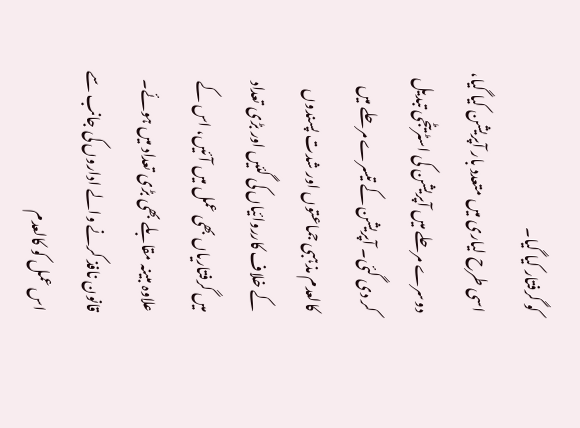کو گرفتار کیا گیا۔
اسی طرح لیاری میں متعدد بار آپریشن کیا گیا، دوسرے مرحلے میں آپریشن کی اسٹریٹجی تبدیل کر دی گئی۔ آپریشن کے تیسرے مرحلے میں کالعدم مذہبی جماعتوں اور شدت پسندوں کے خلاف کارروائیاں کی گئیں اور بڑی تعداد میں گرفتاریاں بھی عمل میں آئیں، اس کے علاوہ مبینہ مقابلے بھی بڑی تعداد میں ہوئے۔
قانون نافذ کرنے والے اداروں کی جانب سے اس عمل کو کالعدم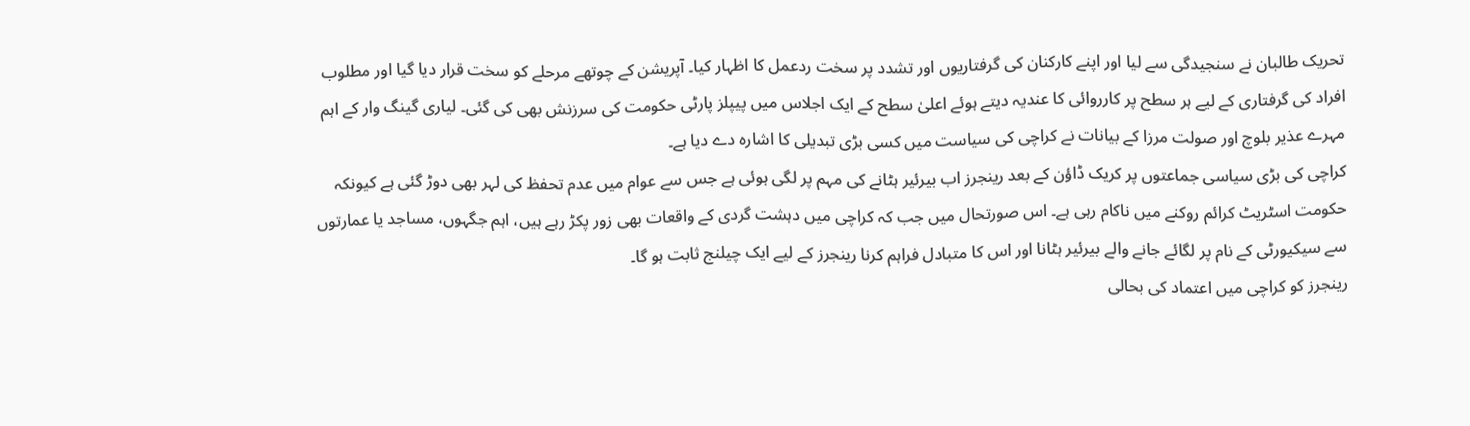تحریک طالبان نے سنجیدگی سے لیا اور اپنے کارکنان کی گرفتاریوں اور تشدد پر سخت ردعمل کا اظہار کیا۔ آپریشن کے چوتھے مرحلے کو سخت قرار دیا گیا اور مطلوب افراد کی گرفتاری کے لیے ہر سطح پر کارروائی کا عندیہ دیتے ہوئے اعلیٰ سطح کے ایک اجلاس میں پیپلز پارٹی حکومت کی سرزنش بھی کی گئی۔ لیاری گینگ وار کے اہم مہرے عذیر بلوچ اور صولت مرزا کے بیانات نے کراچی کی سیاست میں کسی بڑی تبدیلی کا اشارہ دے دیا ہے۔
کراچی کی بڑی سیاسی جماعتوں پر کریک ڈاؤن کے بعد رینجرز اب بیرئیر ہٹانے کی مہم پر لگی ہوئی ہے جس سے عوام میں عدم تحفظ کی لہر بھی دوڑ گئی ہے کیونکہ حکومت اسٹریٹ کرائم روکنے میں ناکام رہی ہے۔ اس صورتحال میں جب کہ کراچی میں دہشت گردی کے واقعات بھی زور پکڑ رہے ہیں، اہم جگہوں، مساجد یا عمارتوں سے سیکیورٹی کے نام پر لگائے جانے والے بیرئیر ہٹانا اور اس کا متبادل فراہم کرنا رینجرز کے لیے ایک چیلنج ثابت ہو گا۔
رینجرز کو کراچی میں اعتماد کی بحالی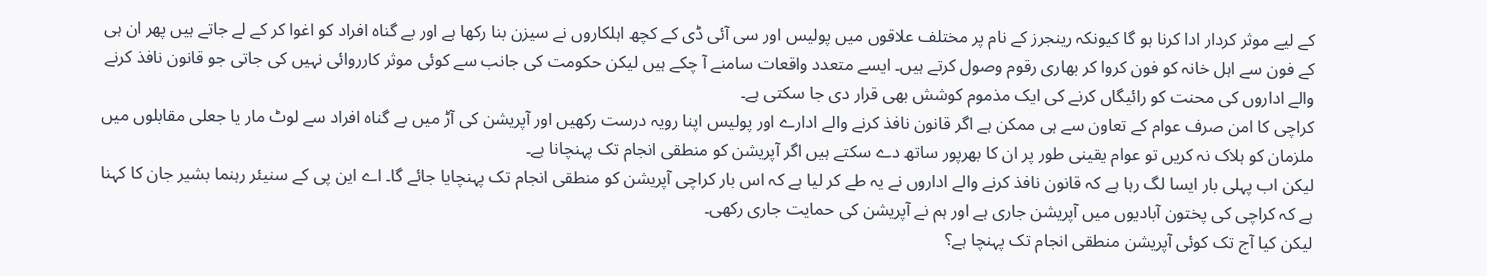کے لیے موثر کردار ادا کرنا ہو گا کیونکہ رینجرز کے نام پر مختلف علاقوں میں پولیس اور سی آئی ڈی کے کچھ اہلکاروں نے سیزن بنا رکھا ہے اور بے گناہ افراد کو اغوا کر کے لے جاتے ہیں پھر ان ہی کے فون سے اہل خانہ کو فون کروا کر بھاری رقوم وصول کرتے ہیں۔ ایسے متعدد واقعات سامنے آ چکے ہیں لیکن حکومت کی جانب سے کوئی موثر کارروائی نہیں کی جاتی جو قانون نافذ کرنے والے اداروں کی محنت کو رائیگاں کرنے کی ایک مذموم کوشش بھی قرار دی جا سکتی ہے۔
کراچی کا امن صرف عوام کے تعاون سے ہی ممکن ہے اگر قانون نافذ کرنے والے ادارے اور پولیس اپنا رویہ درست رکھیں اور آپریشن کی آڑ میں بے گناہ افراد سے لوٹ مار یا جعلی مقابلوں میں ملزمان کو ہلاک نہ کریں تو عوام یقینی طور پر ان کا بھرپور ساتھ دے سکتے ہیں اگر آپریشن کو منطقی انجام تک پہنچانا ہے۔
لیکن اب پہلی بار ایسا لگ رہا ہے کہ قانون نافذ کرنے والے اداروں نے یہ طے کر لیا ہے کہ اس بار کراچی آپریشن کو منطقی انجام تک پہنچایا جائے گا۔ اے این پی کے سنیئر رہنما بشیر جان کا کہنا ہے کہ کراچی کی پختون آبادیوں میں آپریشن جاری ہے اور ہم نے آپریشن کی حمایت جاری رکھی۔
لیکن کیا آج تک کوئی آپریشن منطقی انجام تک پہنچا ہے؟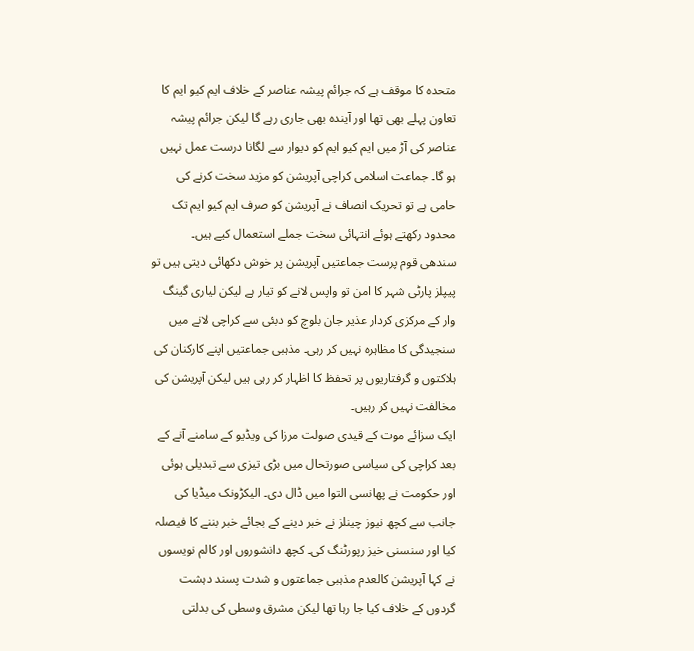متحدہ کا موقف ہے کہ جرائم پیشہ عناصر کے خلاف ایم کیو ایم کا تعاون پہلے بھی تھا اور آیندہ بھی جاری رہے گا لیکن جرائم پیشہ عناصر کی آڑ میں ایم کیو ایم کو دیوار سے لگانا درست عمل نہیں ہو گا۔ جماعت اسلامی کراچی آپریشن کو مزید سخت کرنے کی حامی ہے تو تحریک انصاف نے آپریشن کو صرف ایم کیو ایم تک محدود رکھتے ہوئے انتہائی سخت جملے استعمال کیے ہیں۔
سندھی قوم پرست جماعتیں آپریشن پر خوش دکھائی دیتی ہیں تو پیپلز پارٹی شہر کا امن تو واپس لانے کو تیار ہے لیکن لیاری گینگ وار کے مرکزی کردار عذیر جان بلوچ کو دبئی سے کراچی لانے میں سنجیدگی کا مظاہرہ نہیں کر رہی۔ مذہبی جماعتیں اپنے کارکنان کی ہلاکتوں و گرفتاریوں پر تحفظ کا اظہار کر رہی ہیں لیکن آپریشن کی مخالفت نہیں کر رہیں۔
ایک سزائے موت کے قیدی صولت مرزا کی ویڈیو کے سامنے آنے کے بعد کراچی کی سیاسی صورتحال میں بڑی تیزی سے تبدیلی ہوئی اور حکومت نے پھانسی التوا میں ڈال دی۔ الیکڑونک میڈیا کی جانب سے کچھ نیوز چینلز نے خبر دینے کے بجائے خبر بننے کا فیصلہ کیا اور سنسنی خیز رپورٹنگ کی۔ کچھ دانشوروں اور کالم نویسوں نے کہا آپریشن کالعدم مذہبی جماعتوں و شدت پسند دہشت گردوں کے خلاف کیا جا رہا تھا لیکن مشرق وسطی کی بدلتی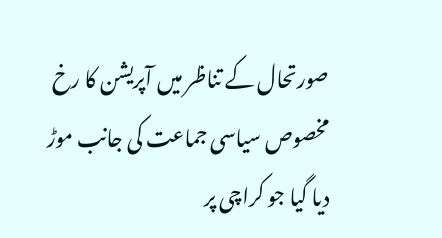صورتحال کے تناظر میں آپریشن کا رخ مخصوص سیاسی جماعت کی جانب موڑ دیا گیا جو کراچی پر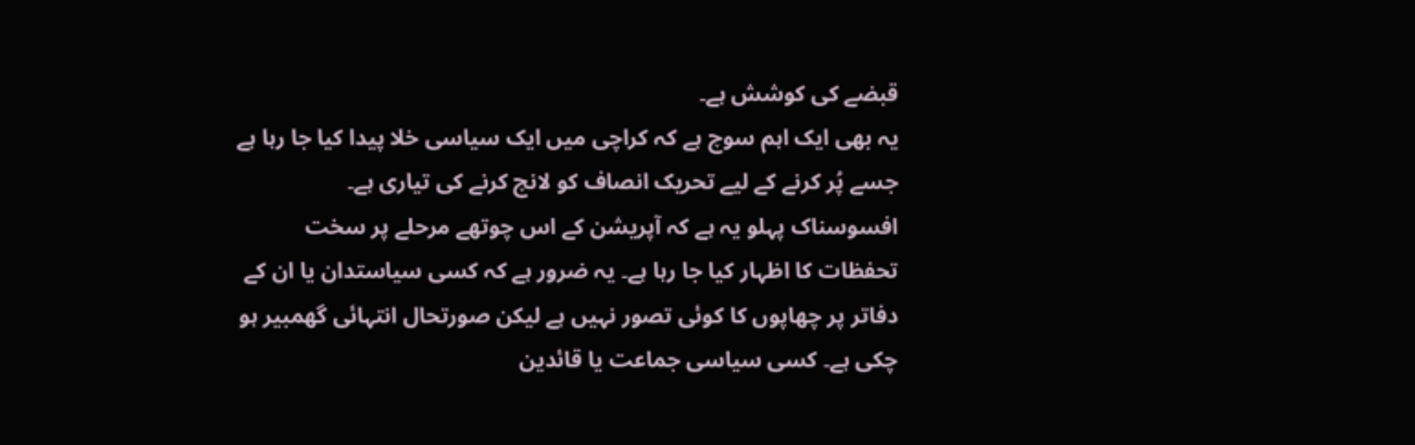قبضے کی کوشش ہے۔
یہ بھی ایک اہم سوچ ہے کہ کراچی میں ایک سیاسی خلا پیدا کیا جا رہا ہے جسے پُر کرنے کے لیے تحریک انصاف کو لانچ کرنے کی تیاری ہے۔ افسوسناک پہلو یہ ہے کہ آپریشن کے اس چوتھے مرحلے پر سخت تحفظات کا اظہار کیا جا رہا ہے۔ یہ ضرور ہے کہ کسی سیاستدان یا ان کے دفاتر پر چھاپوں کا کوئی تصور نہیں ہے لیکن صورتحال انتہائی گھمبیر ہو چکی ہے۔ کسی سیاسی جماعت یا قائدین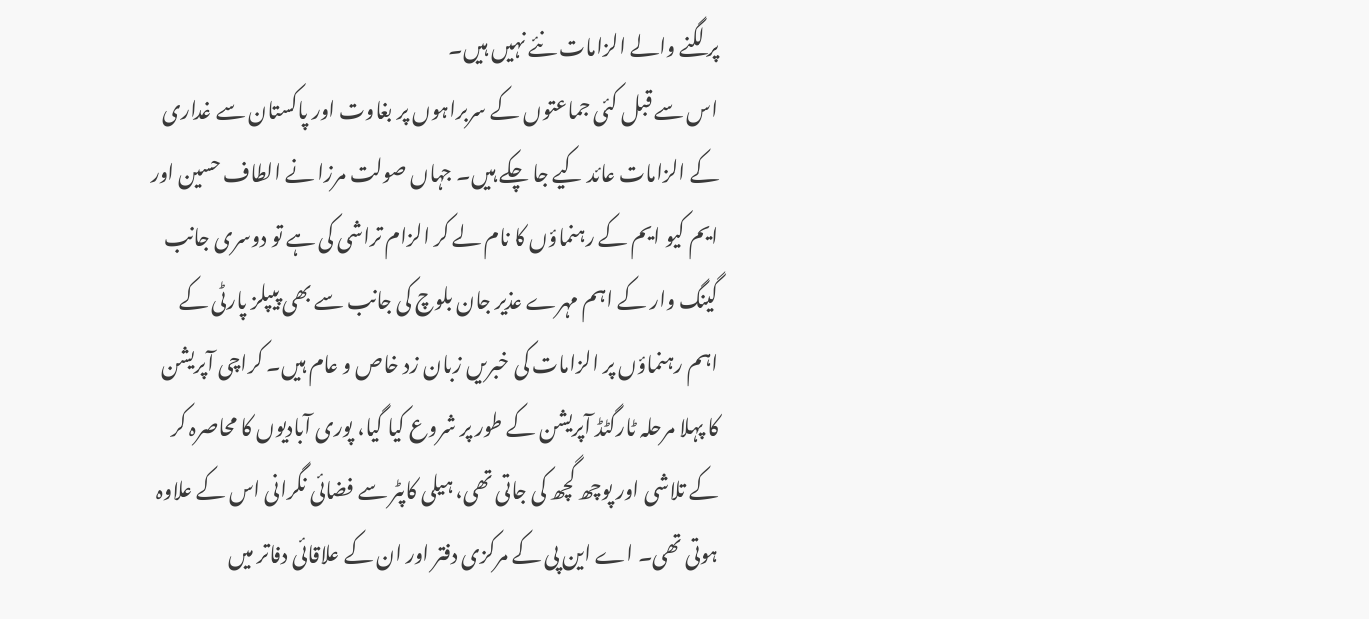پر لگنے والے الزامات نئے نہیں ہیں۔
اس سے قبل کئی جماعتوں کے سربراہوں پر بغاوت اور پاکستان سے غداری کے الزامات عائد کیے جا چکے ہیں۔ جہاں صولت مرزا نے الطاف حسین اور ایم کیو ایم کے رہنماؤں کا نام لے کر الزام تراشی کی ہے تو دوسری جانب گینگ وار کے اہم مہرے عذیر جان بلوچ کی جانب سے بھی پیپلز پارٹی کے اہم رہنماؤں پر الزامات کی خبریں زبان زد خاص و عام ہیں۔ کراچی آپریشن کا پہلا مرحلہ ٹارگٹڈ آپریشن کے طور پر شروع کیا گیا، پوری آبادیوں کا محاصرہ کر کے تلاشی اور پوچھ گچھ کی جاتی تھی، ہیلی کاپٹر سے فضائی نگرانی اس کے علاوہ ہوتی تھی۔ اے این پی کے مرکزی دفتر اور ان کے علاقائی دفاتر میں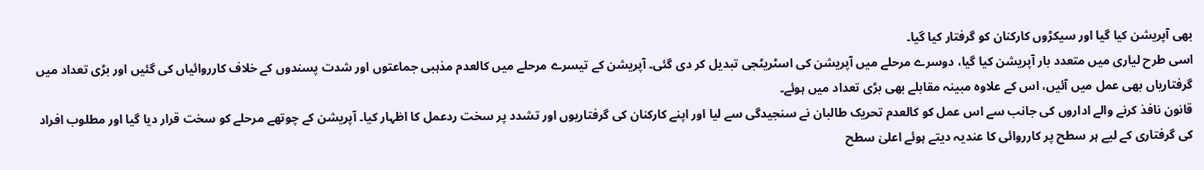بھی آپریشن کیا گیا اور سیکڑوں کارکنان کو گرفتار کیا گیا۔
اسی طرح لیاری میں متعدد بار آپریشن کیا گیا، دوسرے مرحلے میں آپریشن کی اسٹریٹجی تبدیل کر دی گئی۔ آپریشن کے تیسرے مرحلے میں کالعدم مذہبی جماعتوں اور شدت پسندوں کے خلاف کارروائیاں کی گئیں اور بڑی تعداد میں گرفتاریاں بھی عمل میں آئیں، اس کے علاوہ مبینہ مقابلے بھی بڑی تعداد میں ہوئے۔
قانون نافذ کرنے والے اداروں کی جانب سے اس عمل کو کالعدم تحریک طالبان نے سنجیدگی سے لیا اور اپنے کارکنان کی گرفتاریوں اور تشدد پر سخت ردعمل کا اظہار کیا۔ آپریشن کے چوتھے مرحلے کو سخت قرار دیا گیا اور مطلوب افراد کی گرفتاری کے لیے ہر سطح پر کارروائی کا عندیہ دیتے ہوئے اعلیٰ سطح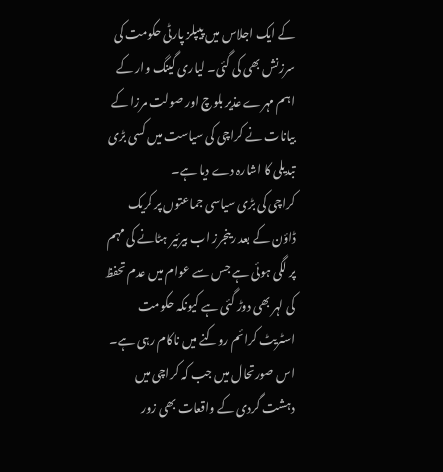کے ایک اجلاس میں پیپلز پارٹی حکومت کی سرزنش بھی کی گئی۔ لیاری گینگ وار کے اہم مہرے عذیر بلوچ اور صولت مرزا کے بیانات نے کراچی کی سیاست میں کسی بڑی تبدیلی کا اشارہ دے دیا ہے۔
کراچی کی بڑی سیاسی جماعتوں پر کریک ڈاؤن کے بعد رینجرز اب بیرئیر ہٹانے کی مہم پر لگی ہوئی ہے جس سے عوام میں عدم تحفظ کی لہر بھی دوڑ گئی ہے کیونکہ حکومت اسٹریٹ کرائم روکنے میں ناکام رہی ہے۔ اس صورتحال میں جب کہ کراچی میں دہشت گردی کے واقعات بھی زور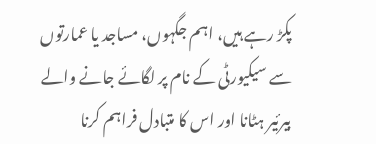پکڑ رہے ہیں، اہم جگہوں، مساجد یا عمارتوں سے سیکیورٹی کے نام پر لگائے جانے والے بیرئیر ہٹانا اور اس کا متبادل فراہم کرنا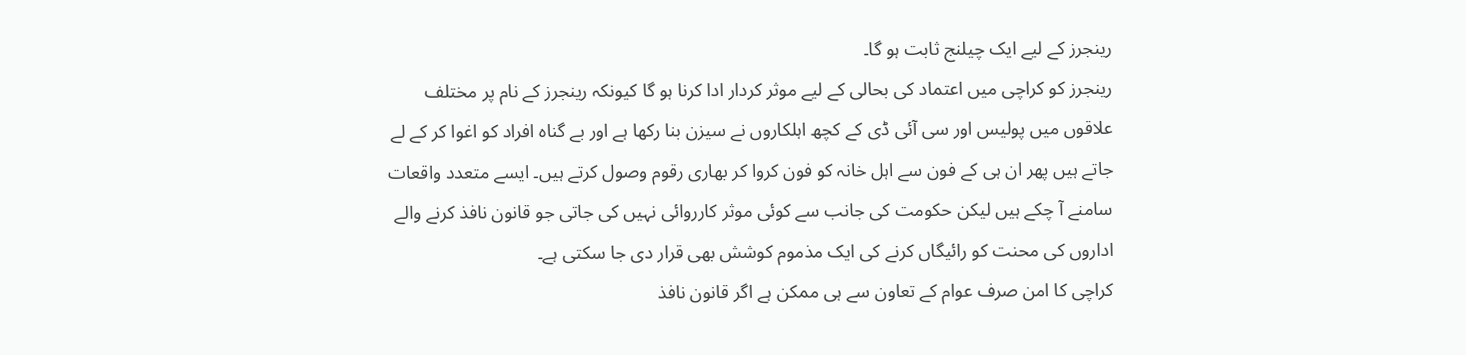رینجرز کے لیے ایک چیلنج ثابت ہو گا۔
رینجرز کو کراچی میں اعتماد کی بحالی کے لیے موثر کردار ادا کرنا ہو گا کیونکہ رینجرز کے نام پر مختلف علاقوں میں پولیس اور سی آئی ڈی کے کچھ اہلکاروں نے سیزن بنا رکھا ہے اور بے گناہ افراد کو اغوا کر کے لے جاتے ہیں پھر ان ہی کے فون سے اہل خانہ کو فون کروا کر بھاری رقوم وصول کرتے ہیں۔ ایسے متعدد واقعات سامنے آ چکے ہیں لیکن حکومت کی جانب سے کوئی موثر کارروائی نہیں کی جاتی جو قانون نافذ کرنے والے اداروں کی محنت کو رائیگاں کرنے کی ایک مذموم کوشش بھی قرار دی جا سکتی ہے۔
کراچی کا امن صرف عوام کے تعاون سے ہی ممکن ہے اگر قانون نافذ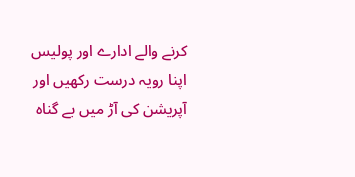کرنے والے ادارے اور پولیس اپنا رویہ درست رکھیں اور آپریشن کی آڑ میں بے گناہ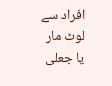افراد سے لوٹ مار یا جعلی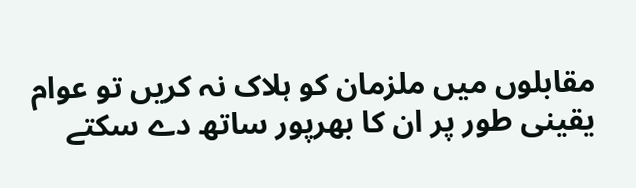مقابلوں میں ملزمان کو ہلاک نہ کریں تو عوام یقینی طور پر ان کا بھرپور ساتھ دے سکتے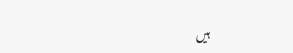ہیں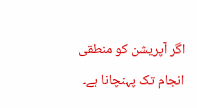اگر آپریشن کو منطقی انجام تک پہنچانا ہے۔